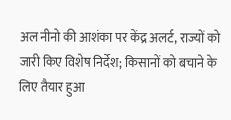अल नीनो की आशंका पर केंद्र अलर्ट, राज्यों को जारी किए विशेष निर्देश; किसानों को बचाने के लिए तैयार हुआ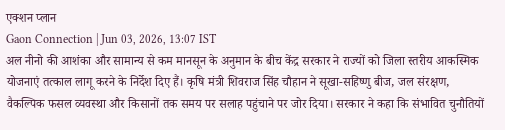एक्शन प्लान
Gaon Connection | Jun 03, 2026, 13:07 IST
अल नीनो की आशंका और सामान्य से कम मानसून के अनुमान के बीच केंद्र सरकार ने राज्यों को जिला स्तरीय आकस्मिक योजनाएं तत्काल लागू करने के निर्देश दिए हैं। कृषि मंत्री शिवराज सिंह चौहान ने सूखा-सहिष्णु बीज, जल संरक्षण, वैकल्पिक फसल व्यवस्था और किसानों तक समय पर सलाह पहुंचाने पर जोर दिया। सरकार ने कहा कि संभावित चुनौतियों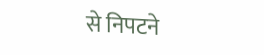से निपटने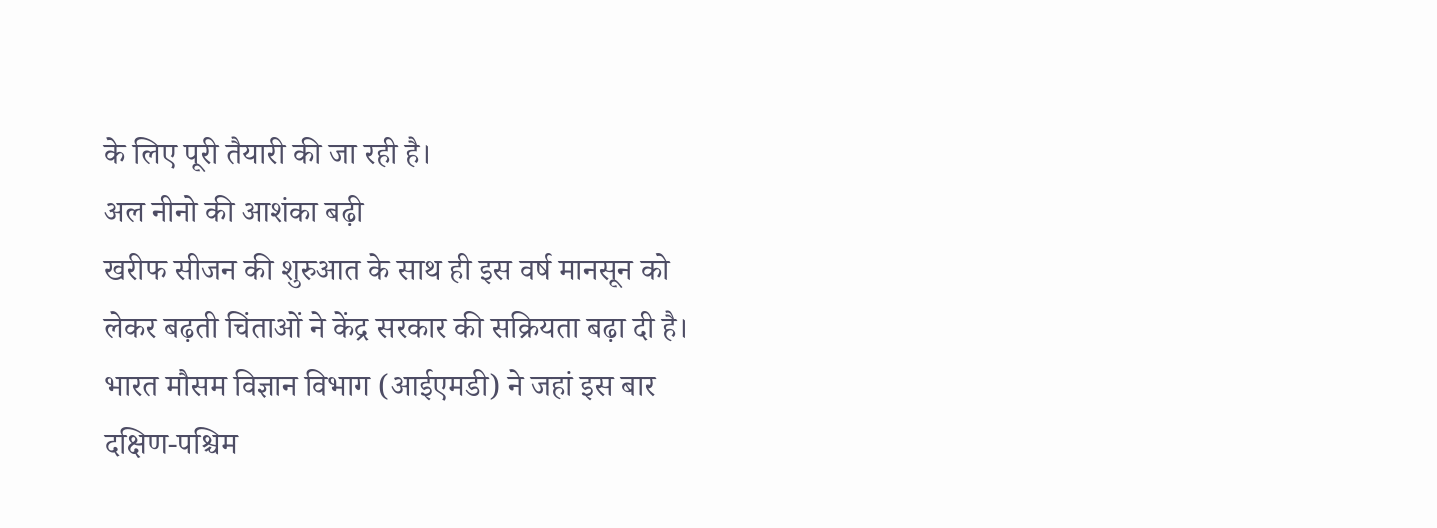के लिए पूरी तैयारी की जा रही है।
अल नीनो की आशंका बढ़ी
खरीफ सीजन की शुरुआत के साथ ही इस वर्ष मानसून को लेकर बढ़ती चिंताओं ने केंद्र सरकार की सक्रियता बढ़ा दी है। भारत मौसम विज्ञान विभाग (आईएमडी) ने जहां इस बार दक्षिण-पश्चिम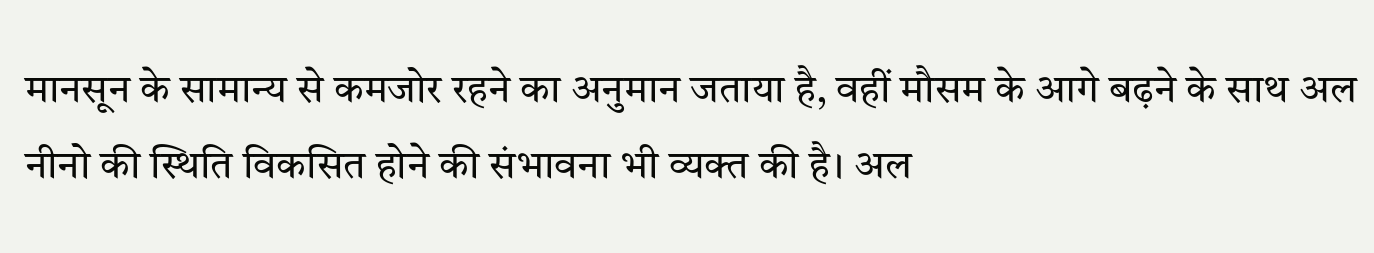मानसून के सामान्य से कमजोर रहने का अनुमान जताया है, वहीं मौसम के आगे बढ़ने के साथ अल नीनो की स्थिति विकसित होने की संभावना भी व्यक्त की है। अल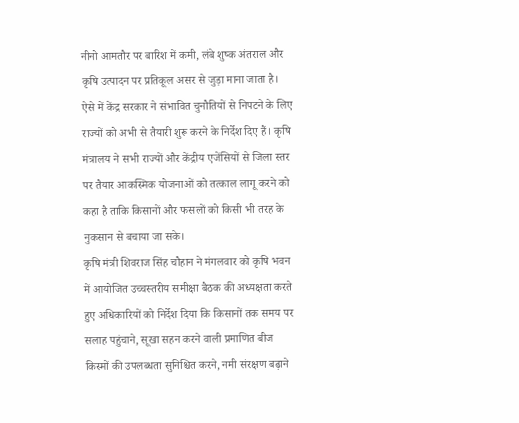नीनो आमतौर पर बारिश में कमी, लंबे शुष्क अंतराल और कृषि उत्पादन पर प्रतिकूल असर से जुड़ा माना जाता है। ऐसे में केंद्र सरकार ने संभावित चुनौतियों से निपटने के लिए राज्यों को अभी से तैयारी शुरू करने के निर्देश दिए हैं। कृषि मंत्रालय ने सभी राज्यों और केंद्रीय एजेंसियों से जिला स्तर पर तैयार आकस्मिक योजनाओं को तत्काल लागू करने को कहा है ताकि किसानों और फसलों को किसी भी तरह के नुकसान से बचाया जा सके।
कृषि मंत्री शिवराज सिंह चौहान ने मंगलवार को कृषि भवन में आयोजित उच्चस्तरीय समीक्षा बैठक की अध्यक्षता करते हुए अधिकारियों को निर्देश दिया कि किसानों तक समय पर सलाह पहुंचाने, सूखा सहन करने वाली प्रमाणित बीज किस्मों की उपलब्धता सुनिश्चित करने, नमी संरक्षण बढ़ाने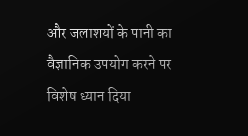और जलाशयों के पानी का वैज्ञानिक उपयोग करने पर विशेष ध्यान दिया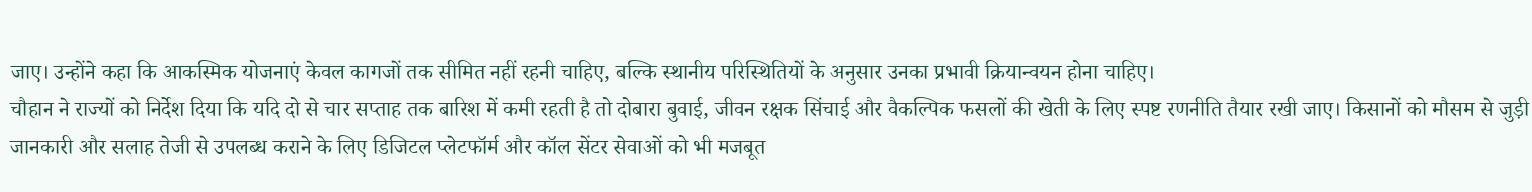जाए। उन्होंने कहा कि आकस्मिक योजनाएं केवल कागजों तक सीमित नहीं रहनी चाहिए, बल्कि स्थानीय परिस्थितियों के अनुसार उनका प्रभावी क्रियान्वयन होना चाहिए।
चौहान ने राज्यों को निर्देश दिया कि यदि दो से चार सप्ताह तक बारिश में कमी रहती है तो दोबारा बुवाई, जीवन रक्षक सिंचाई और वैकल्पिक फसलों की खेती के लिए स्पष्ट रणनीति तैयार रखी जाए। किसानों को मौसम से जुड़ी जानकारी और सलाह तेजी से उपलब्ध कराने के लिए डिजिटल प्लेटफॉर्म और कॉल सेंटर सेवाओं को भी मजबूत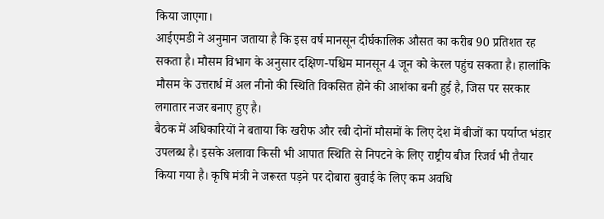किया जाएगा।
आईएमडी ने अनुमान जताया है कि इस वर्ष मानसून दीर्घकालिक औसत का करीब 90 प्रतिशत रह सकता है। मौसम विभाग के अनुसार दक्षिण-पश्चिम मानसून 4 जून को केरल पहुंच सकता है। हालांकि मौसम के उत्तरार्ध में अल नीनो की स्थिति विकसित होने की आशंका बनी हुई है, जिस पर सरकार लगातार नजर बनाए हुए है।
बैठक में अधिकारियों ने बताया कि खरीफ और रबी दोनों मौसमों के लिए देश में बीजों का पर्याप्त भंडार उपलब्ध है। इसके अलावा किसी भी आपात स्थिति से निपटने के लिए राष्ट्रीय बीज रिजर्व भी तैयार किया गया है। कृषि मंत्री ने जरूरत पड़ने पर दोबारा बुवाई के लिए कम अवधि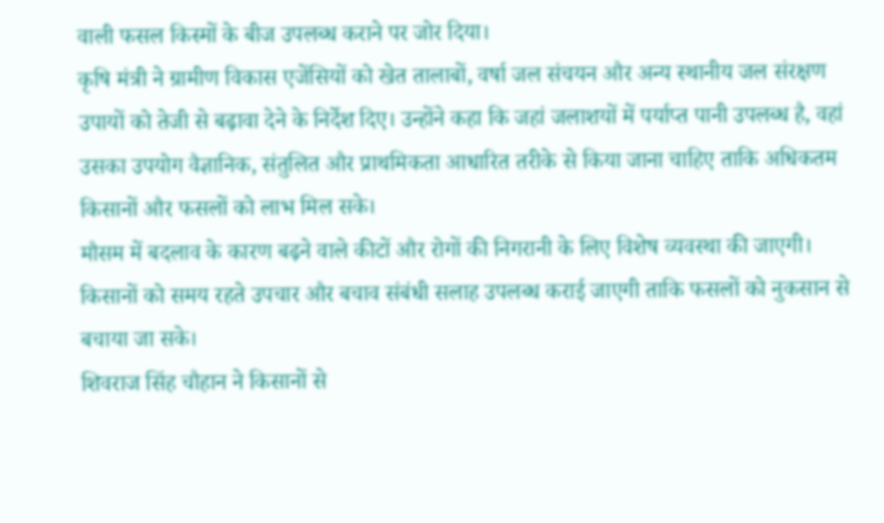वाली फसल किस्मों के बीज उपलब्ध कराने पर जोर दिया।
कृषि मंत्री ने ग्रामीण विकास एजेंसियों को खेत तालाबों, वर्षा जल संचयन और अन्य स्थानीय जल संरक्षण उपायों को तेजी से बढ़ावा देने के निर्देश दिए। उन्होंने कहा कि जहां जलाशयों में पर्याप्त पानी उपलब्ध है, वहां उसका उपयोग वैज्ञानिक, संतुलित और प्राथमिकता आधारित तरीके से किया जाना चाहिए ताकि अधिकतम किसानों और फसलों को लाभ मिल सके।
मौसम में बदलाव के कारण बढ़ने वाले कीटों और रोगों की निगरानी के लिए विशेष व्यवस्था की जाएगी। किसानों को समय रहते उपचार और बचाव संबंधी सलाह उपलब्ध कराई जाएगी ताकि फसलों को नुकसान से बचाया जा सके।
शिवराज सिंह चौहान ने किसानों से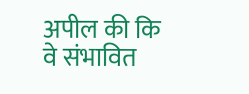अपील की कि वे संभावित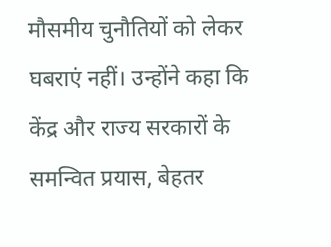मौसमीय चुनौतियों को लेकर घबराएं नहीं। उन्होंने कहा कि केंद्र और राज्य सरकारों के समन्वित प्रयास, बेहतर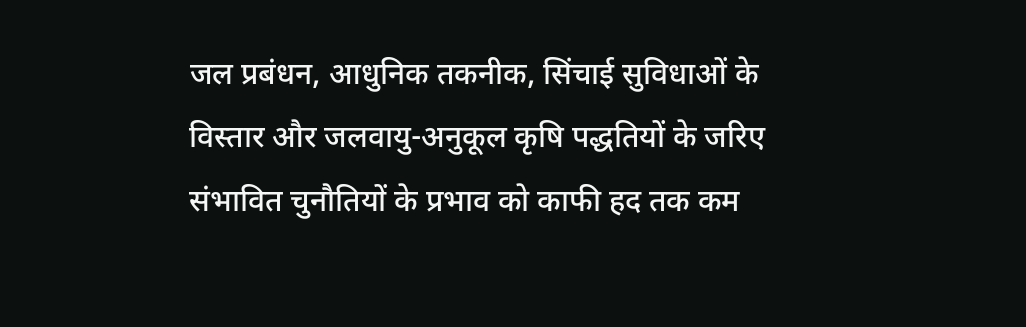जल प्रबंधन, आधुनिक तकनीक, सिंचाई सुविधाओं के विस्तार और जलवायु-अनुकूल कृषि पद्धतियों के जरिए संभावित चुनौतियों के प्रभाव को काफी हद तक कम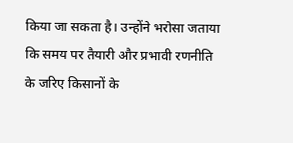किया जा सकता है। उन्होंने भरोसा जताया कि समय पर तैयारी और प्रभावी रणनीति के जरिए किसानों के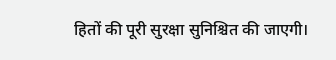हितों की पूरी सुरक्षा सुनिश्चित की जाएगी।